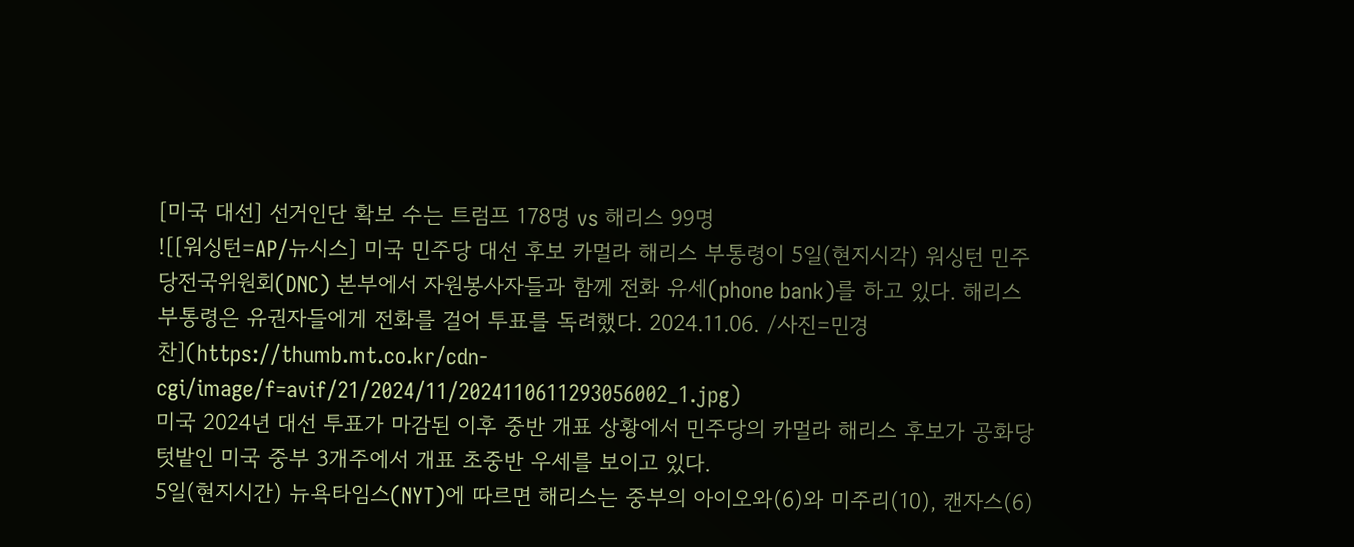[미국 대선] 선거인단 확보 수는 트럼프 178명 vs 해리스 99명
![[워싱턴=AP/뉴시스] 미국 민주당 대선 후보 카멀라 해리스 부통령이 5일(현지시각) 워싱턴 민주당전국위원회(DNC) 본부에서 자원봉사자들과 함께 전화 유세(phone bank)를 하고 있다. 해리스 부통령은 유권자들에게 전화를 걸어 투표를 독려했다. 2024.11.06. /사진=민경찬](https://thumb.mt.co.kr/cdn-cgi/image/f=avif/21/2024/11/2024110611293056002_1.jpg)
미국 2024년 대선 투표가 마감된 이후 중반 개표 상황에서 민주당의 카멀라 해리스 후보가 공화당 텃밭인 미국 중부 3개주에서 개표 초중반 우세를 보이고 있다.
5일(현지시간) 뉴욕타임스(NYT)에 따르면 해리스는 중부의 아이오와(6)와 미주리(10), 캔자스(6)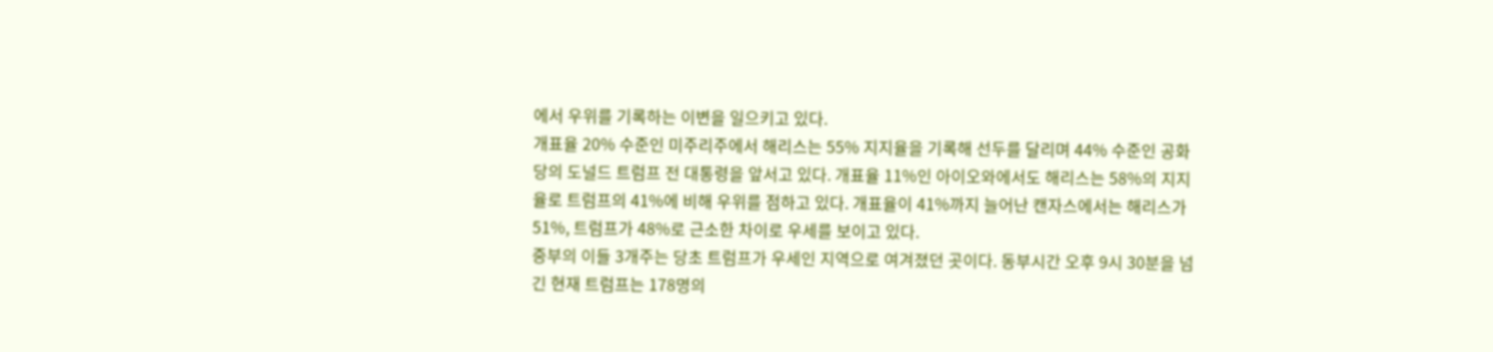에서 우위를 기록하는 이변을 일으키고 있다.
개표율 20% 수준인 미주리주에서 해리스는 55% 지지율을 기록해 선두를 달리며 44% 수준인 공화당의 도널드 트럼프 전 대통령을 앞서고 있다. 개표율 11%인 아이오와에서도 해리스는 58%의 지지율로 트럼프의 41%에 비해 우위를 점하고 있다. 개표율이 41%까지 늘어난 캔자스에서는 해리스가 51%, 트럼프가 48%로 근소한 차이로 우세를 보이고 있다.
중부의 이들 3개주는 당초 트럼프가 우세인 지역으로 여겨졌던 곳이다. 동부시간 오후 9시 30분을 넘긴 현재 트럼프는 178명의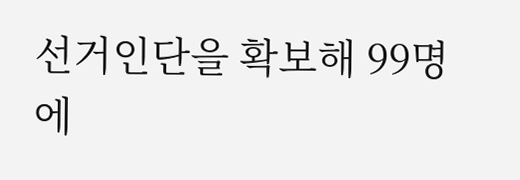선거인단을 확보해 99명에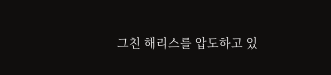그친 해리스를 압도하고 있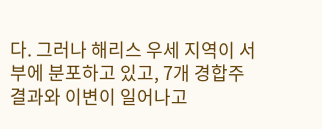다. 그러나 해리스 우세 지역이 서부에 분포하고 있고, 7개 경합주 결과와 이변이 일어나고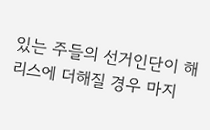있는 주들의 선거인단이 해리스에 더해질 경우 마지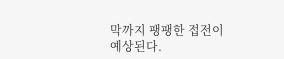막까지 팽팽한 접전이 예상된다.